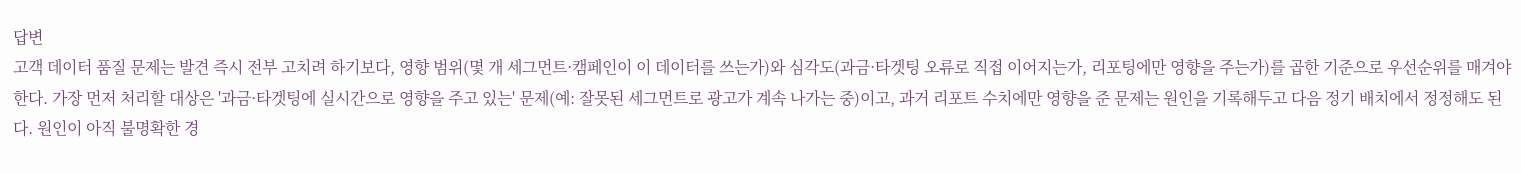답변
고객 데이터 품질 문제는 발견 즉시 전부 고치려 하기보다, 영향 범위(몇 개 세그먼트·캠페인이 이 데이터를 쓰는가)와 심각도(과금·타겟팅 오류로 직접 이어지는가, 리포팅에만 영향을 주는가)를 곱한 기준으로 우선순위를 매겨야 한다. 가장 먼저 처리할 대상은 '과금·타겟팅에 실시간으로 영향을 주고 있는' 문제(예: 잘못된 세그먼트로 광고가 계속 나가는 중)이고, 과거 리포트 수치에만 영향을 준 문제는 원인을 기록해두고 다음 정기 배치에서 정정해도 된다. 원인이 아직 불명확한 경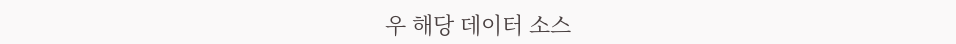우 해당 데이터 소스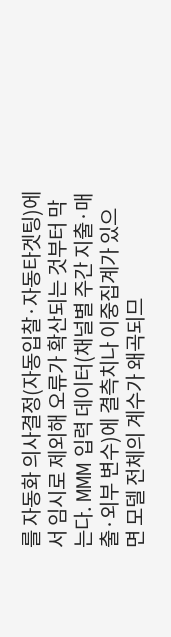를 자동화 의사결정(자동입찰·자동타겟팅)에서 임시로 제외해 오류가 확산되는 것부터 막는다. MMM 입력 데이터(채널별 주간 지출·매출·외부 변수)에 결측치나 이중집계가 있으면 모델 전체의 계수가 왜곡되므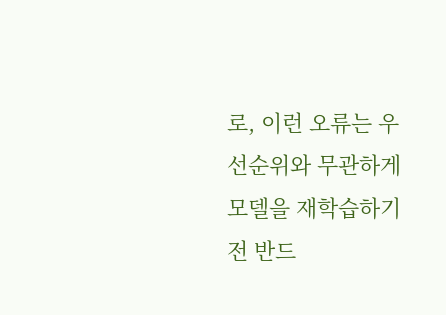로, 이런 오류는 우선순위와 무관하게 모델을 재학습하기 전 반드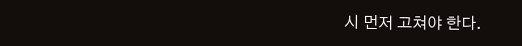시 먼저 고쳐야 한다.